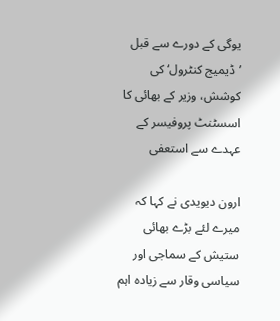یوگی کے دورے سے قبل ’ڈیمیج کنٹرول‘ کی کوشش، وزیر کے بھائی کا اسسٹنٹ پروفیسر کے عہدے سے استعفی

ارون دیویدی نے کہا کہ میرے لئے بڑے بھائی ستیش کے سماجی اور سیاسی وقار سے زیادہ اہم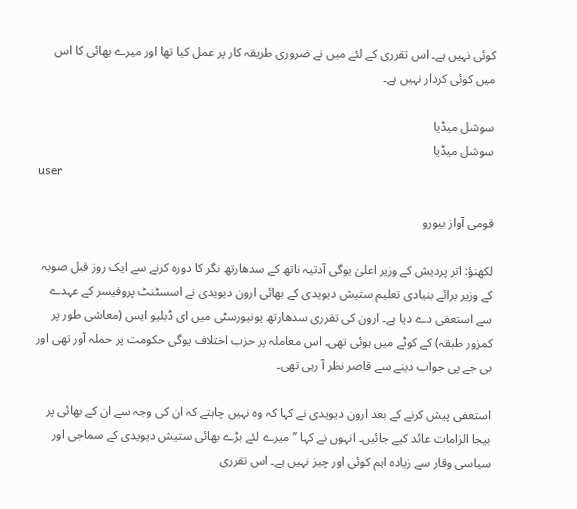کوئی نہیں ہے۔ اس تقرری کے لئے میں نے ضروری طریقہ کار پر عمل کیا تھا اور میرے بھائی کا اس میں کوئی کردار نہیں ہے۔

سوشل میڈیا
سوشل میڈیا
user

قومی آواز بیورو

لکھنؤ: اتر پردیش کے وزیر اعلیٰ یوگی آدتیہ ناتھ کے سدھارتھ نگر کا دورہ کرنے سے ایک روز قبل صوبہ کے وزیر برائے بنیادی تعلیم ستیش دیویدی کے بھائی ارون دیویدی نے اسسٹنٹ پروفیسر کے عہدے سے استعفی دے دیا ہے۔ ارون کی تقرری سدھارتھ یونیورسٹی میں ای ڈبلیو ایس (معاشی طور پر کمزور طبقہ) کے کوٹے میں ہوئی تھی۔ اس معاملہ پر حزب اختلاف یوگی حکومت پر حملہ آور تھی اور بی جے پی جواب دینے سے قاصر نظر آ رہی تھی۔

استعفی پیش کرنے کے بعد ارون دیویدی نے کہا کہ وہ نہیں چاہتے کہ ان کی وجہ سے ان کے بھائی پر بیجا الزامات عائد کیے جائیں۔ انہوں نے کہا ’’میرے لئے بڑے بھائی ستیش دیویدی کے سماجی اور سیاسی وقار سے زیادہ اہم کوئی اور چیز نہیں ہے۔ اس تقرری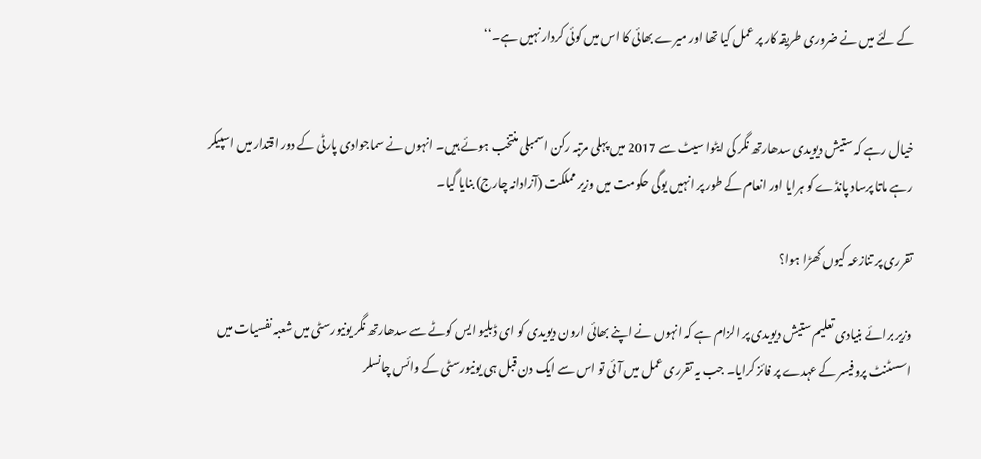کے لئے میں نے ضروری طریقہ کار پر عمل کیا تھا اور میرے بھائی کا اس میں کوئی کردار نہیں ہے۔‘‘


خیال رہے کہ ستیش دیویدی سدھارتھ نگر کی ایٹوا سیٹ سے 2017 میں پہلی مرتبہ رکن اسمبلی منتخب ہوئے ہیں۔ انہوں نے سماجوادی پارٹی کے دور اقتدار میں اسپیکر رہے ماتا پرساد پانڈے کو ہرایا اور انعام کے طور پر انہیں یوگی حکومت میں وزیر مملکت (آزادانہ چارج) بنایا گیا۔

تقرری پر تنازعہ کیوں کھڑا ہوا؟

وزیر برائے بنیادی تعلیم ستیش دیویدی پر الزام ہے کہ انہوں نے اپنے بھائی ارون دیویدی کو ای ڈبلیو ایس کوٹے سے سدھارتھ نگر یونیورسٹی میں شعبہ نفسیات میں اسسٹنٹ پروفیسر کے عہدے پر فائز کرایا۔ جب یہ تقرری عمل میں آئی تو اس سے ایک دن قبل ہی یونیورسٹی کے وائس چانسلر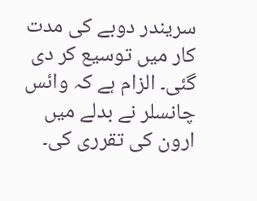سریندر دوبے کی مدت کار میں توسیع کر دی گئی۔ الزام ہے کہ وائس چانسلر نے بدلے میں ارون کی تقرری کی۔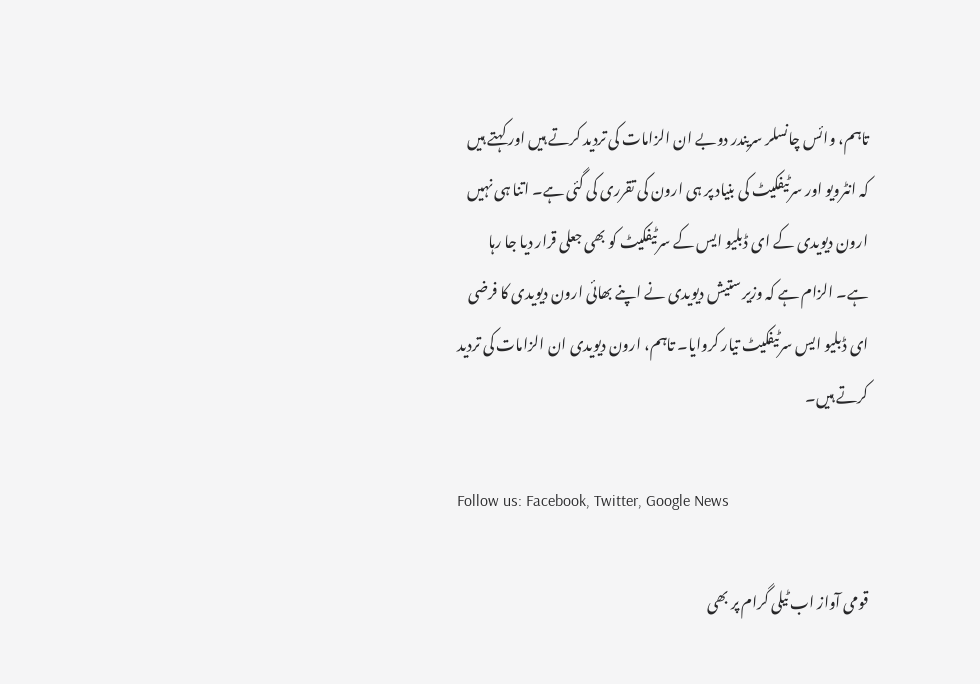تاہم، وائس چانسلر سریندر دوبے ان الزامات کی تردید کرتے ہیں اور کہتے ہیں کہ انٹرویو اور سرٹیفکیٹ کی بنیاد پر ہی ارون کی تقرری کی گئی ہے۔ اتنا ہی نہیں ارون دیویدی کے ای ڈبلیو ایس کے سرٹیفکیٹ کو بھی جعلی قرار دیا جا رہا ہے۔ الزام ہے کہ وزیر ستیش دیویدی نے اپنے بھائی ارون دیویدی کا فرضی ای ڈبلیو ایس سرٹیفکیٹ تیار کروایا۔ تاہم، ارون دیویدی ان الزامات کی تردید کرتے ہیں۔

Follow us: Facebook, Twitter, Google News

قومی آواز اب ٹیلی گرام پر بھی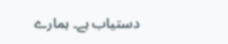دستیاب ہے۔ ہمارے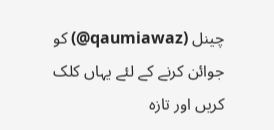چینل (qaumiawaz@) کو جوائن کرنے کے لئے یہاں کلک کریں اور تازہ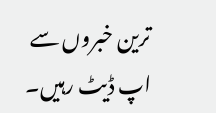ترین خبروں سے اپ ڈیٹ رہیں۔